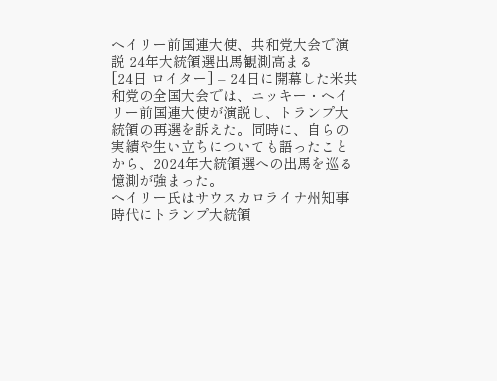ヘイリー前国連大使、共和党大会で演説 24年大統領選出馬観測高まる
[24日 ロイター] – 24日に開幕した米共和党の全国大会では、ニッキー・ヘイリー前国連大使が演説し、トランプ大統領の再選を訴えた。同時に、自らの実績や生い立ちについても語ったことから、2024年大統領選への出馬を巡る憶測が強まった。
ヘイリー氏はサウスカロライナ州知事時代にトランプ大統領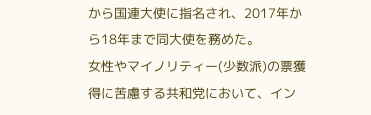から国連大使に指名され、2017年から18年まで同大使を務めた。
女性やマイノリティー(少数派)の票獲得に苦慮する共和党において、イン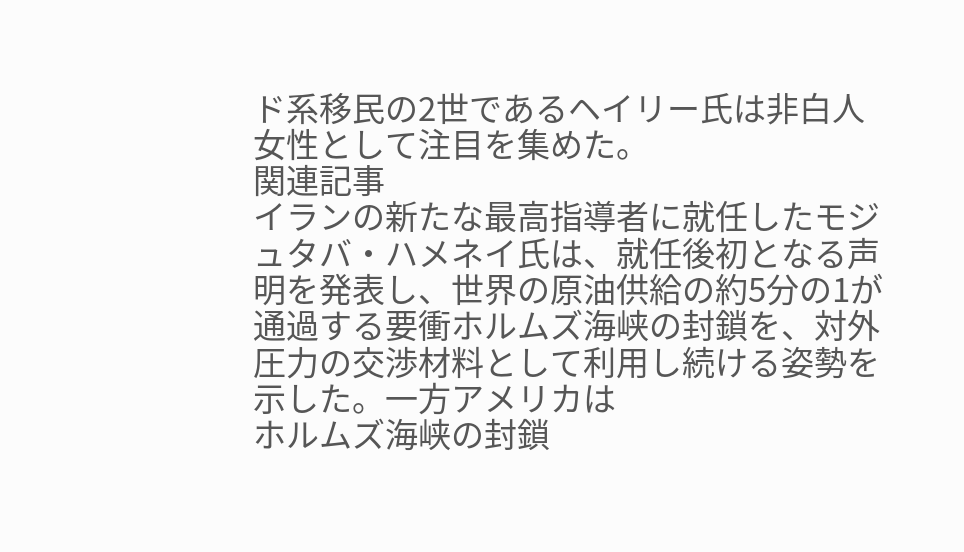ド系移民の2世であるヘイリー氏は非白人女性として注目を集めた。
関連記事
イランの新たな最高指導者に就任したモジュタバ・ハメネイ氏は、就任後初となる声明を発表し、世界の原油供給の約5分の1が通過する要衝ホルムズ海峡の封鎖を、対外圧力の交渉材料として利用し続ける姿勢を示した。一方アメリカは
ホルムズ海峡の封鎖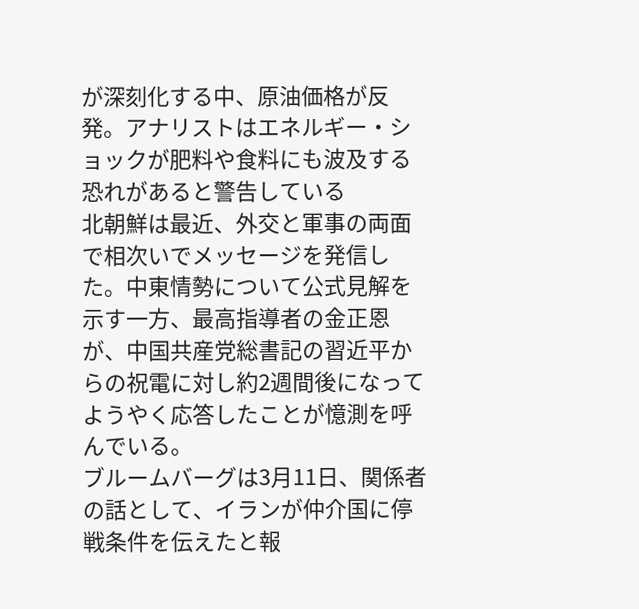が深刻化する中、原油価格が反発。アナリストはエネルギー・ショックが肥料や食料にも波及する恐れがあると警告している
北朝鮮は最近、外交と軍事の両面で相次いでメッセージを発信した。中東情勢について公式見解を示す一方、最高指導者の金正恩が、中国共産党総書記の習近平からの祝電に対し約2週間後になってようやく応答したことが憶測を呼んでいる。
ブルームバーグは3月11日、関係者の話として、イランが仲介国に停戦条件を伝えたと報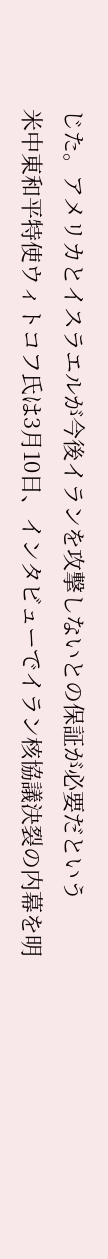じた。アメリカとイスラエルが今後イランを攻撃しないとの保証が必要だという
米中東和平特使ウィトコフ氏は3月10日、インタビューでイラン核協議決裂の内幕を明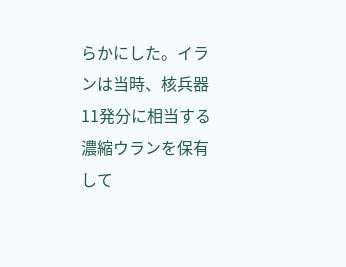らかにした。イランは当時、核兵器11発分に相当する濃縮ウランを保有して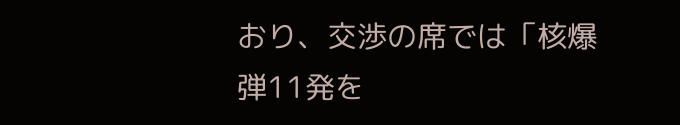おり、交渉の席では「核爆弾11発を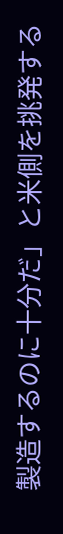製造するのに十分だ」と米側を挑発する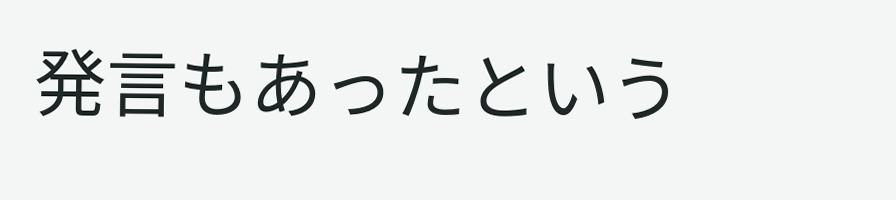発言もあったという